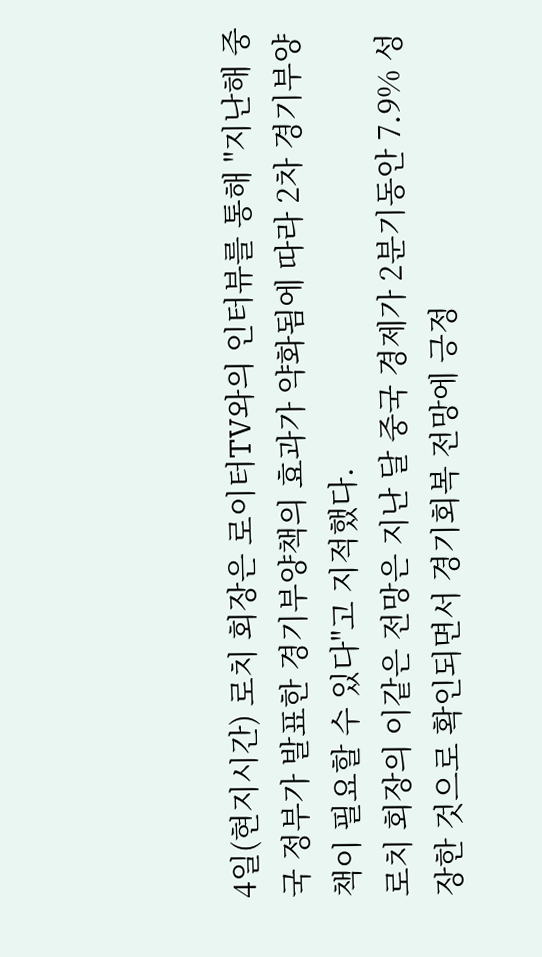4일(현지시간) 로치 회장은 로이터TV와의 인터뷰를 통해 "지난해 중국 정부가 발표한 경기부양책의 효과가 약화됨에 따라 2차 경기부양책이 필요할 수 있다"고 지적했다.
로치 회장의 이같은 전망은 지난 달 중국 경제가 2분기동안 7.9% 성장한 것으로 확인되면서 경기회복 전망에 긍정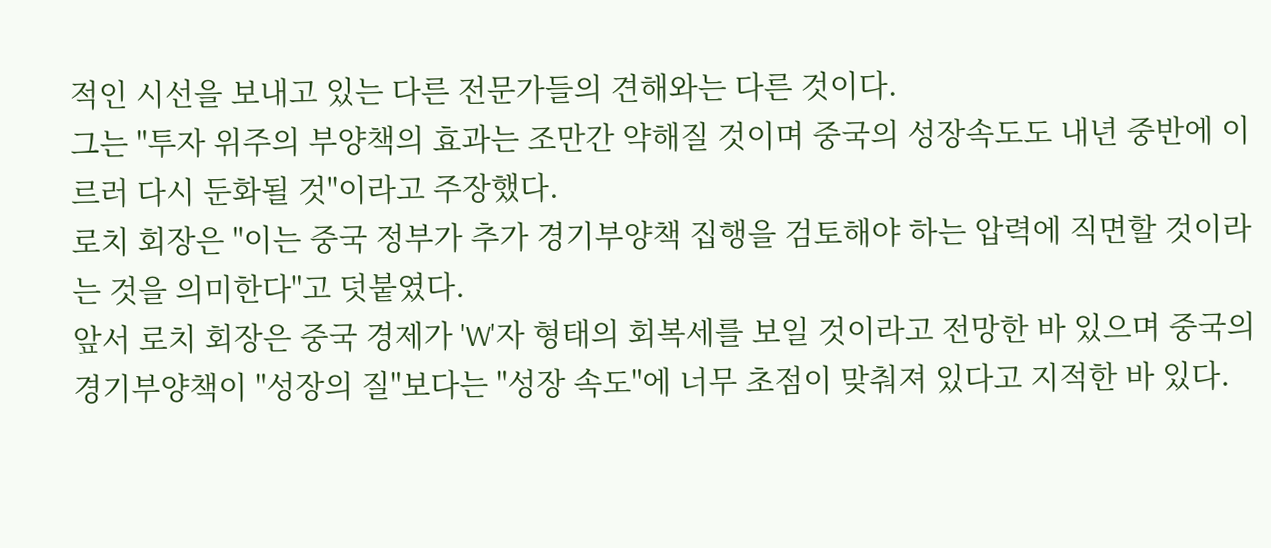적인 시선을 보내고 있는 다른 전문가들의 견해와는 다른 것이다.
그는 "투자 위주의 부양책의 효과는 조만간 약해질 것이며 중국의 성장속도도 내년 중반에 이르러 다시 둔화될 것"이라고 주장했다.
로치 회장은 "이는 중국 정부가 추가 경기부양책 집행을 검토해야 하는 압력에 직면할 것이라는 것을 의미한다"고 덧붙였다.
앞서 로치 회장은 중국 경제가 'W'자 형태의 회복세를 보일 것이라고 전망한 바 있으며 중국의 경기부양책이 "성장의 질"보다는 "성장 속도"에 너무 초점이 맞춰져 있다고 지적한 바 있다.